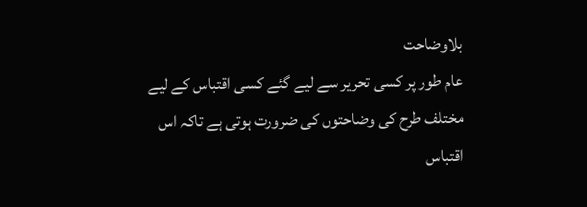بلاوضاحت
عام طور پر کسی تحریر سے لیے گئے کسی اقتباس کے لیے مختلف طرح کی وضاحتوں کی ضرورت ہوتی ہے تاکہ اس اقتباس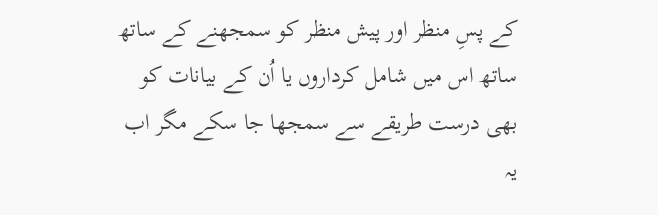کے پسِ منظر اور پیش منظر کو سمجھنے کے ساتھ ساتھ اس میں شامل کرداروں یا اُن کے بیانات کو بھی درست طریقے سے سمجھا جا سکے مگر اب یہ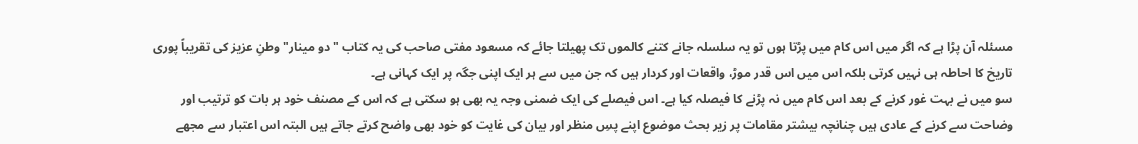مسئلہ آن پڑا ہے کہ اگر میں اس کام میں پڑتا ہوں تو یہ سلسلہ جانے کتنے کالموں تک پھیلتا جائے کہ مسعود مفتی صاحب کی یہ کتاب "دو مینار" وطنِ عزیز کی تقریباً پوری تاریخ کا احاطہ ہی نہیں کرتی بلکہ اس میں اس قدر موڑ، واقعات اور کردار ہیں کہ جن میں سے ہر ایک اپنی جگہ پر ایک کہانی ہے۔
سو میں نے بہت غور کرنے کے بعد اس کام میں نہ پڑنے کا فیصلہ کیا ہے۔ اس فیصلے کی ایک ضمنی وجہ یہ بھی ہو سکتی ہے کہ اس کے مصنف خود ہر بات کو ترتیب اور وضاحت سے کرنے کے عادی ہیں چنانچہ بیشتر مقامات پر زیر بحث موضوع اپنے پسِ منظر اور بیان کی غایت کو خود بھی واضح کرتے جاتے ہیں البتہ اس اعتبار سے مجھے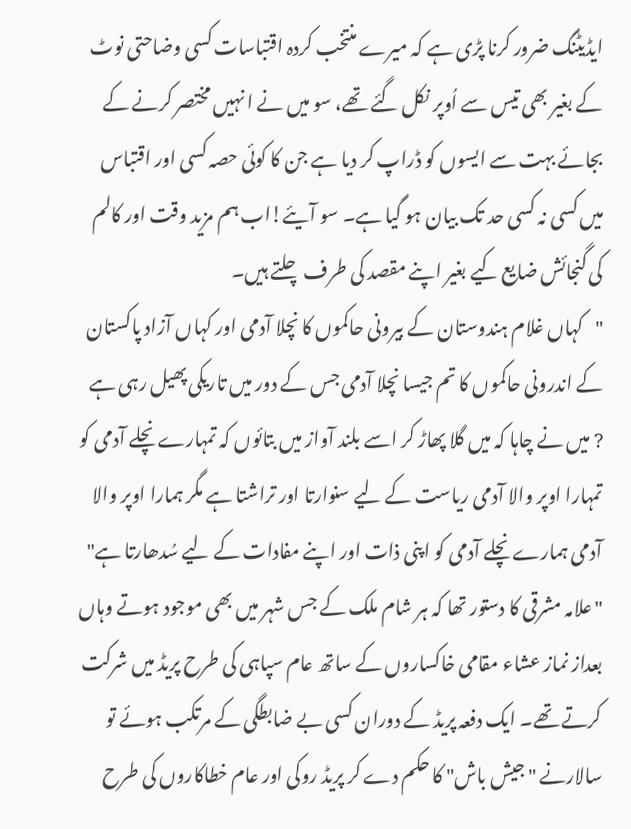ایڈیٹنگ ضرور کرنا پڑی ہے کہ میرے منتخب کردہ اقتباسات کسی وضاحتی نوٹ کے بغیر بھی تیس سے اُوپر نکل گئے تھے، سو میں نے ا نہیں مختصر کرنے کے بجائے بہت سے ایسوں کو ڈراپ کر دیا ہے جن کا کوئی حصہ کسی اور اقتباس میں کسی نہ کسی حد تک بیان ہو گیا ہے۔ سو آیئے!اب ہم مزید وقت اور کالم کی گنجائش ضایع کیے بغیر اپنے مقصد کی طرف چلتے ہیں۔
"کہاں غلام ہندوستان کے بیرونی حاکموں کا نچلا آدمی اور کہاں آزاد پاکستان کے اندرونی حاکموں کا تم جیسا نچلا آدمی جس کے دور میں تاریکی پھیل رہی ہے ? میں نے چاہا کہ میں گلا پھاڑ کر اسے بلند آواز میں بتائوں کہ تمہارے نچلے آدمی کو تمہارا اوپر والا آدمی ریاست کے لیے سنوارتا اور تراشتا ہے مگر ہمارا اوپر والا آدمی ہمارے نچلے آدمی کو اپنی ذات اور اپنے مفادات کے لیے سُدھارتا ہے"
"علامہ مشرقی کا دستور تھا کہ ہر شام ملک کے جس شہر میں بھی موجود ہوتے وہاں بعداز نماز عشاء مقامی خاکساروں کے ساتھ عام سپاہی کی طرح پریڈ میں شرکت کرتے تھے۔ ایک دفعہ پریڈ کے دوران کسی بے ضابطگی کے مرتکب ہوئے تو سالارنے "جیش باش" کا حکم دے کر پریڈ روکی اور عام خطاکاروں کی طرح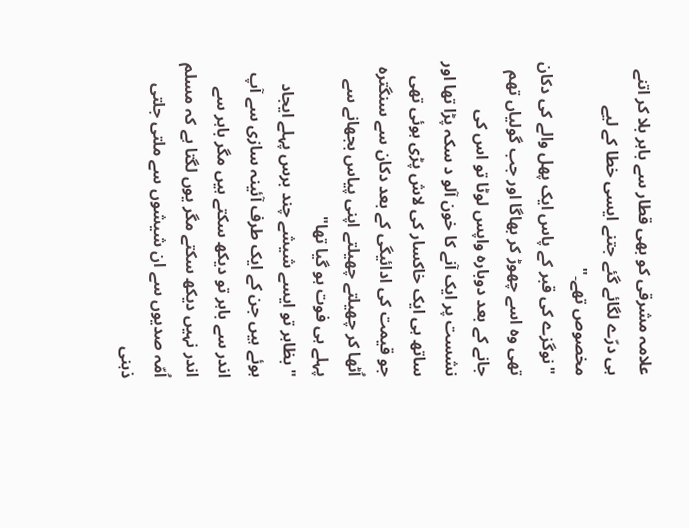علامہ مشرقی کو بھی قطار سے باہر بلا کر اتنے ہی درّے لگائے گئے جتنے ایسی خطا کے لیے مخصوص تھے۔"
"نوگزے کی قبر کے پاس ایک پھل والے کی دکان تھی وہ اسے چھوڑ کر بھاگا اور جب گولیاں تھم جانے کے بعد دوبارہ واپس لوٹا تو اس کی نشست پر ایک آنے کا خون آلو د سکہ پڑا تھا اور ساتھ ہی ایک خاکسار کی لاش پڑی ہوئی تھی جو قیمت کی ادائیگی کے بعد دکان سے سنگترہ اُٹھا کر چھیلتے چھیلتے اپنی پیاس بجھانے سے پہلے ہی فوت ہو گیا تھا"
"بظاہر تو ایسے شیشے چند برس پہلے ایجاد ہوئے ہیں جن کے ایک طرف آئینہ سازی سے آپ اندر سے باہر تو دیکھ سکتے ہیں مگر باہر سے اندر نہیں دیکھ سکتے مگر یوں لگتا ہے کہ مسلم اُمّہ صدیوں سے ان شیشوں سے ملتی جلتی ذہنی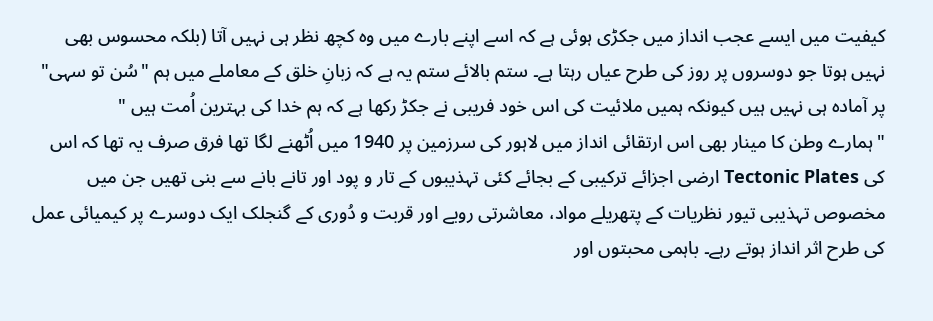کیفیت میں ایسے عجب انداز میں جکڑی ہوئی ہے کہ اسے اپنے بارے میں وہ کچھ نظر ہی نہیں آتا (بلکہ محسوس بھی نہیں ہوتا جو دوسروں پر روز کی طرح عیاں رہتا ہے۔ ستم بالائے ستم یہ ہے کہ زبانِ خلق کے معاملے میں ہم "سُن تو سہی" پر آمادہ ہی نہیں ہیں کیونکہ ہمیں ملائیت کی اس خود فریبی نے جکڑ رکھا ہے کہ ہم خدا کی بہترین اُمت ہیں "
"ہمارے وطن کا مینار بھی اس ارتقائی انداز میں لاہور کی سرزمین پر 1940 میں اُٹھنے لگا تھا فرق صرف یہ تھا کہ اس کی Tectonic Plates ارضی اجزائے ترکیبی کے بجائے کئی تہذیبوں کے تار و پود اور تانے بانے سے بنی تھیں جن میں مخصوص تہذیبی تیور نظریات کے پتھریلے مواد، معاشرتی رویے اور قربت و دُوری کے گنجلک ایک دوسرے پر کیمیائی عمل کی طرح اثر انداز ہوتے رہے۔ باہمی محبتوں اور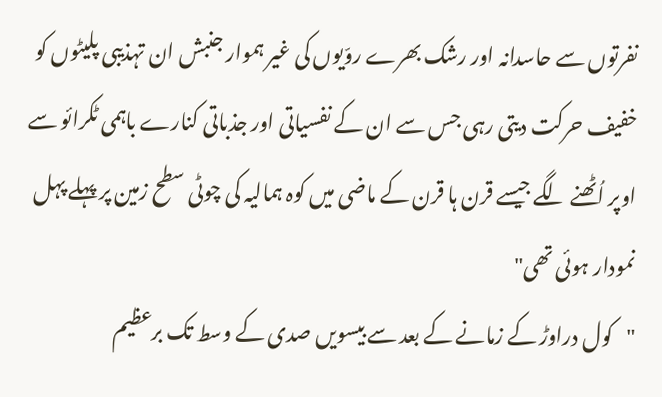نفرتوں سے حاسدانہ اور رشک بھرے روّیوں کی غیر ہموار جنبش ان تہذیبی پلیٹوں کو خفیف حرکت دیتی رہی جس سے ان کے نفسیاتی اور جذباتی کنارے باہمی ٹکرائو سے اوپر اُٹھنے لگے جیسے قرن ہا قرن کے ماضی میں کوہ ہمالیہ کی چوٹی سطح زمین پر پہلے پہل نمودار ہوئی تھی"
"کول دراوڑ کے زمانے کے بعد سے بیسویں صدی کے وسط تک برعظیم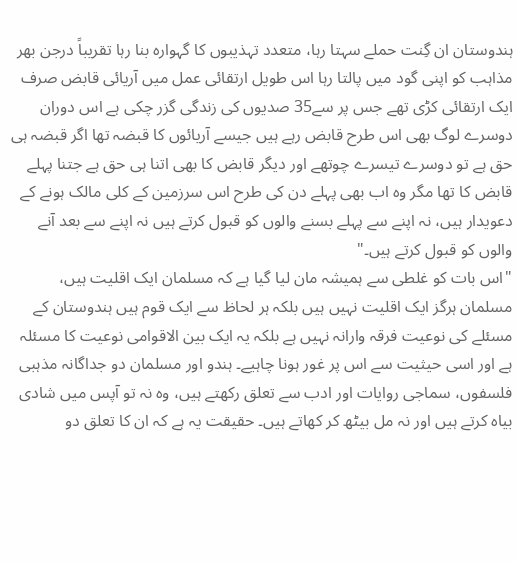ہندوستان ان گِنت حملے سہتا رہا، متعدد تہذیبوں کا گہوارہ بنا رہا تقریباً درجن بھر مذاہب کو اپنی گود میں پالتا رہا اس طویل ارتقائی عمل میں آریائی قابض صرف ایک ارتقائی کڑی تھے جس پر سے35 صدیوں کی زندگی گزر چکی ہے اس دوران دوسرے لوگ بھی اس طرح قابض رہے ہیں جیسے آریائوں کا قبضہ تھا اگر قبضہ ہی حق ہے تو دوسرے تیسرے چوتھے اور دیگر قابض کا بھی اتنا ہی حق ہے جتنا پہلے قابض کا تھا مگر وہ اب بھی پہلے دن کی طرح اس سرزمین کے کلی مالک ہونے کے دعویدار ہیں، نہ اپنے سے پہلے بسنے والوں کو قبول کرتے ہیں نہ اپنے سے بعد آنے والوں کو قبول کرتے ہیں۔"
"اس بات کو غلطی سے ہمیشہ مان لیا گیا ہے کہ مسلمان ایک اقلیت ہیں، مسلمان ہرگز ایک اقلیت نہیں ہیں بلکہ ہر لحاظ سے ایک قوم ہیں ہندوستان کے مسئلے کی نوعیت فرقہ وارانہ نہیں ہے بلکہ یہ ایک بین الاقوامی نوعیت کا مسئلہ ہے اور اسی حیثیت سے اس پر غور ہونا چاہیے۔ ہندو اور مسلمان دو جداگانہ مذہبی فلسفوں، سماجی روایات اور ادب سے تعلق رکھتے ہیں، وہ نہ تو آپس میں شادی بیاہ کرتے ہیں اور نہ مل بیٹھ کر کھاتے ہیں۔ حقیقت یہ ہے کہ ان کا تعلق دو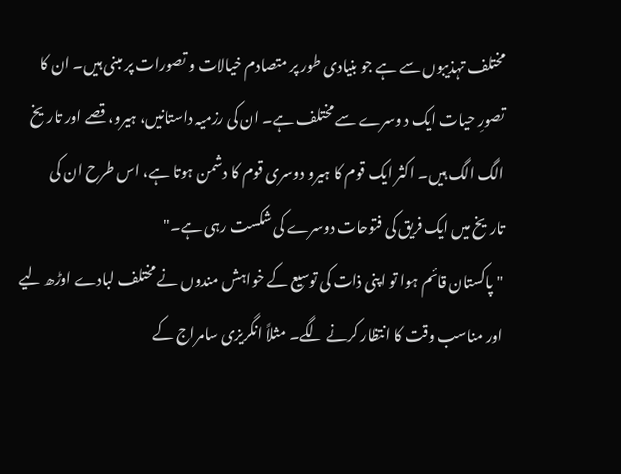مختلف تہذیبوں سے ہے جو بنیادی طور پر متصادم خیالات و تصورات پر مبنی ہیں۔ ان کا تصورِ حیات ایک د وسرے سے مختلف ہے۔ ان کی رزمیہ داستانیں، ہیرو، قصے اور تاریخ الگ الگ ہیں۔ اکثر ایک قوم کا ہیرو دوسری قوم کا دشمن ہوتا ہے، اس طرح ان کی تاریخ میں ایک فریق کی فتوحات دوسرے کی شکست رہی ہے۔"
"پاکستان قائم ہوا تو اپنی ذات کی توسیع کے خواہش مندوں نے مختلف لبادے اوڑھ لیے اور مناسب وقت کا انتظار کرنے لگے۔ مثلاً انگریزی سامراج کے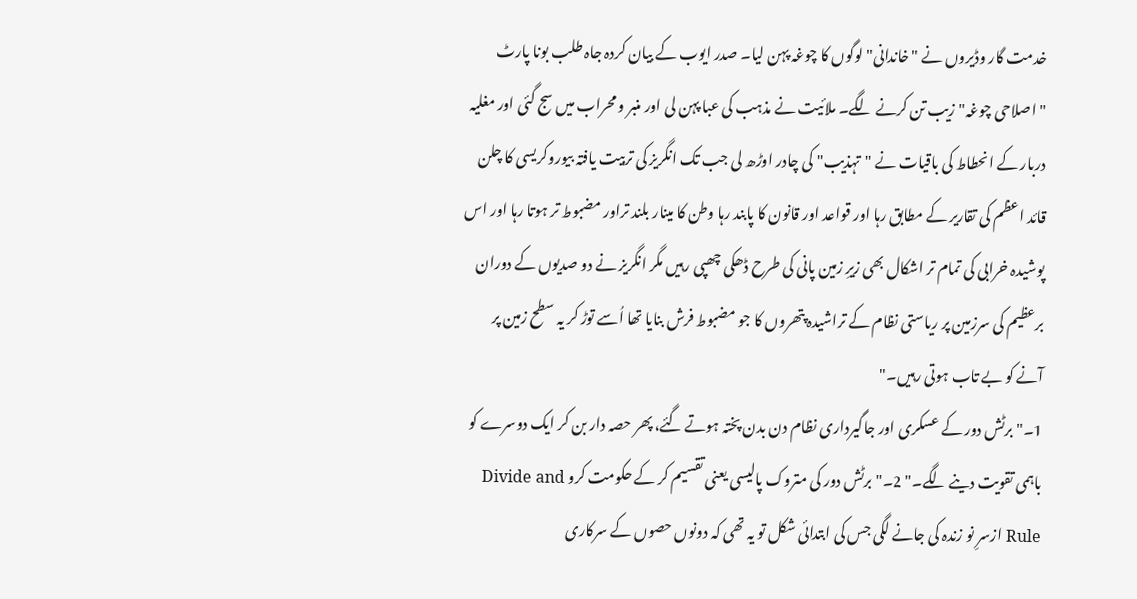خدمت گار وڈیروں نے "خاندانی" لوگوں کا چوغہ پہن لیا۔ صدر ایوب کے بیان کردہ جاہ طلب بونا پارٹ "اصلاحی چوغہ" زیب تن کرنے لگے۔ ملائیت نے مذہب کی عبا پہن لی اور منبر و محراب میں سج گئی اور مغلیہ دربار کے انحطاط کی باقیات نے "تہذیب" کی چادر اوڑھ لی جب تک انگریز کی تربیت یافتہ بیوروکریسی کا چلن قائد اعظم کی تقاریر کے مطابق رہا اور قواعد اور قانون کا پابند رہا وطن کا مینار بلند تراور مضبوط تر ہوتا رہا اور اس پوشیدہ خرابی کی تمام تر اشکال بھی زیرِ زمین پانی کی طرح ڈھکی چھپی رہیں مگر انگریز نے دو صدیوں کے دوران برعظیم کی سرزمین پر ریاستی نظام کے تراشیدہ پتھروں کا جو مضبوط فرش بنایا تھا اُسے توڑ کر یہ سطح زمین پر آنے کو بے تاب ہوتی رہیں۔"
1۔"برٹش دور کے عسکری اور جاگیرداری نظام دن بدن پختہ ہوتے گئے، پھر حصہ دار بن کر ایک دوسرے کو باہمی تقویت دینے لگے۔" 2۔"برٹش دور کی متروک پالیسی یعنی تقسیم کر کے حکومت کرو Divide and Rule ازسرِ نو زندہ کی جانے لگی جس کی ابتدائی شکل تو یہ تھی کہ دونوں حصوں کے سرکاری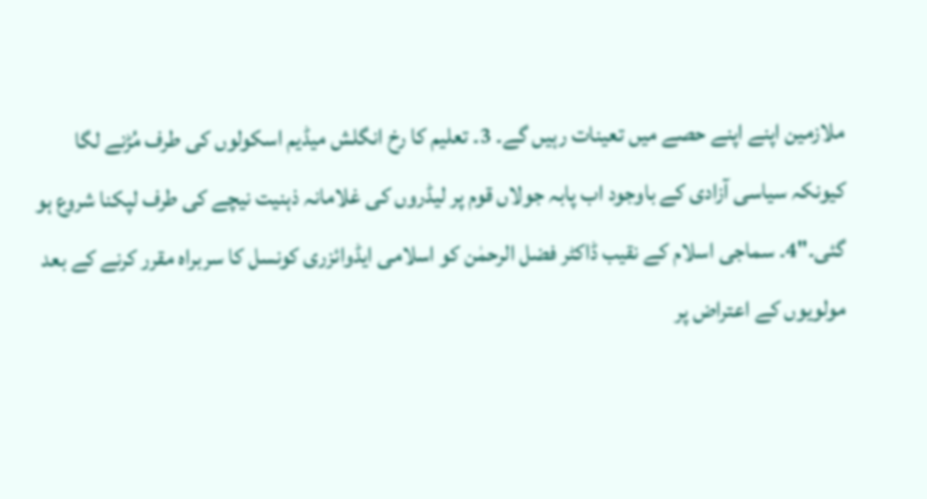ملازمین اپنے اپنے حصے میں تعینات رہیں گے۔ 3۔ تعلیم کا رخ انگلش میڈیم اسکولوں کی طرف مُڑنے لگا کیونکہ سیاسی آزادی کے باوجود اب پابہ جولاں قوم پر لیڈروں کی غلامانہ ذہنیت نیچے کی طرف لپکنا شروع ہو گئی۔"4۔ سماجی اسلام کے نقیب ڈاکٹر فضل الرحمٰن کو اسلامی ایڈوائزری کونسل کا سربراہ مقرر کرنے کے بعد مولویوں کے اعتراض پر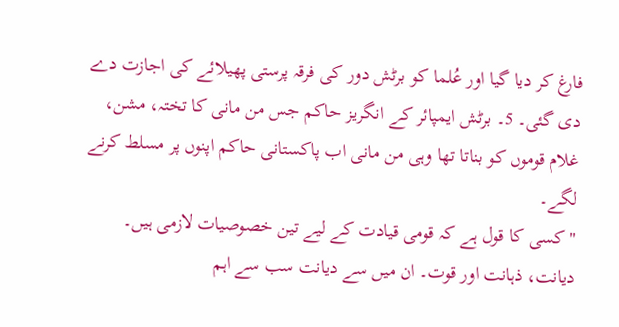فارغ کر دیا گیا اور عُلما کو برٹش دور کی فرقہ پرستی پھیلائے کی اجازت دے دی گئی۔ 5۔ برٹش ایمپائر کے انگریز حاکم جس من مانی کا تختہ، مشن، غلام قوموں کو بناتا تھا وہی من مانی اب پاکستانی حاکم اپنوں پر مسلط کرنے لگے۔
"کسی کا قول ہے کہ قومی قیادت کے لیے تین خصوصیات لازمی ہیں۔ دیانت، ذہانت اور قوت۔ ان میں سے دیانت سب سے اہم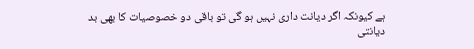ہے کیونکہ اگر دیانت داری نہیں ہو گی تو باقی دو خصوصیات کا بھی بد دیانتی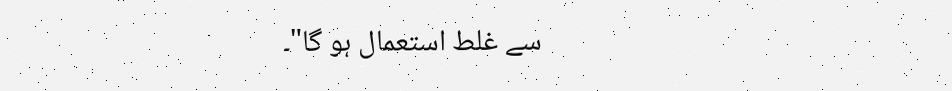سے غلط استعمال ہو گا"۔